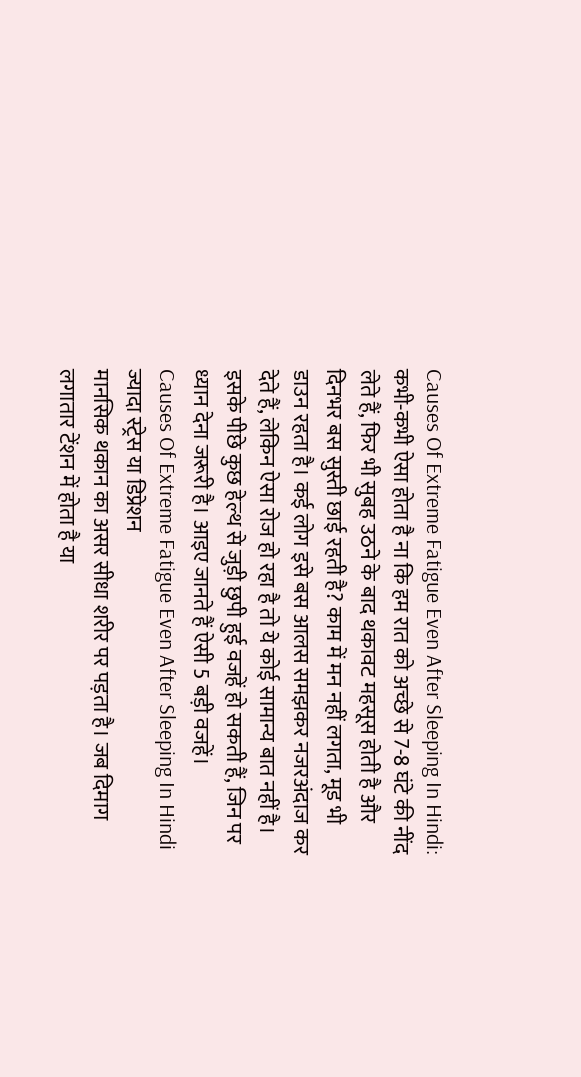Causes Of Extreme Fatigue Even After Sleeping In Hindi: कभी-कभी ऐसा होता है ना कि हम रात को अच्छे से 7-8 घंटे की नींद लेते हैं, फिर भी सुबह उठने के बाद थकावट महसूस होती है और दिनभर बस सुस्ती छाई रहती है? काम में मन नहीं लगता, मूड भी डाउन रहता है। कई लोग इसे बस आलस समझकर नजरअंदाज कर देते हैं, लेकिन ऐसा रोज हो रहा है तो ये कोई सामान्य बात नहीं है। इसके पीछे कुछ हेल्थ से जुड़ी छुपी हुई वजहें हो सकती हैं, जिन पर ध्यान देना जरूरी है। आइए जानते हैं ऐसी 5 बड़ी वजहें।
Causes Of Extreme Fatigue Even After Sleeping In Hindi
ज्यादा स्ट्रेस या डिप्रेशन
मानसिक थकान का असर सीधा शरीर पर पड़ता है। जब दिमाग लगातार टेंशन में होता है या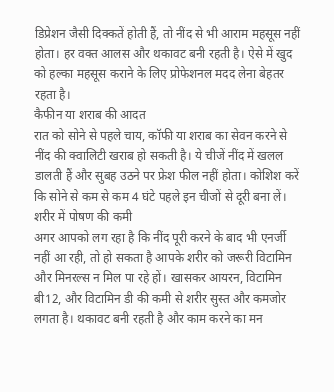डिप्रेशन जैसी दिक्कतें होती हैं, तो नींद से भी आराम महसूस नहीं होता। हर वक्त आलस और थकावट बनी रहती है। ऐसे में खुद को हल्का महसूस कराने के लिए प्रोफेशनल मदद लेना बेहतर रहता है।
कैफीन या शराब की आदत
रात को सोने से पहले चाय, कॉफी या शराब का सेवन करने से नींद की क्वालिटी खराब हो सकती है। ये चीजें नींद में खलल डालती हैं और सुबह उठने पर फ्रेश फील नहीं होता। कोशिश करें कि सोने से कम से कम 4 घंटे पहले इन चीजों से दूरी बना लें।
शरीर में पोषण की कमी
अगर आपको लग रहा है कि नींद पूरी करने के बाद भी एनर्जी नहीं आ रही, तो हो सकता है आपके शरीर को जरूरी विटामिन और मिनरल्स न मिल पा रहे हों। खासकर आयरन, विटामिन बी12, और विटामिन डी की कमी से शरीर सुस्त और कमजोर लगता है। थकावट बनी रहती है और काम करने का मन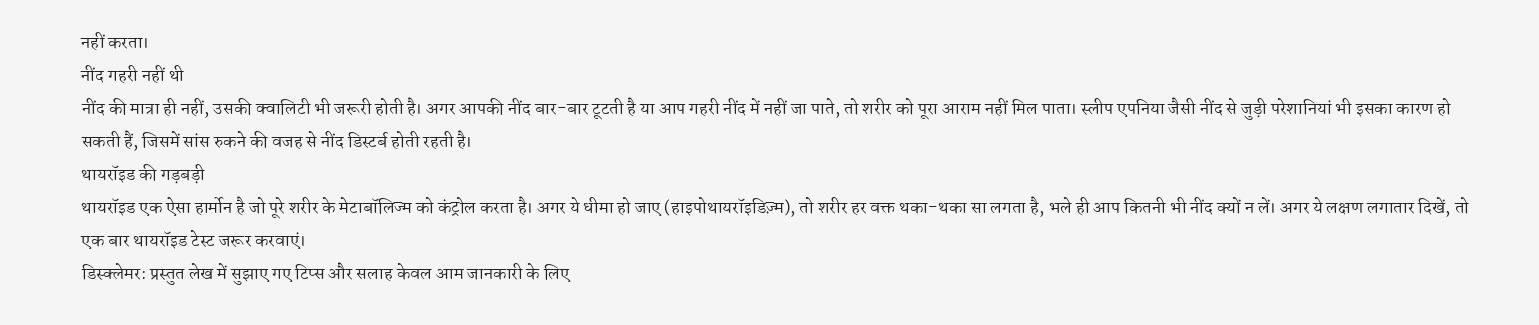नहीं करता।
नींद गहरी नहीं थी
नींद की मात्रा ही नहीं, उसकी क्वालिटी भी जरूरी होती है। अगर आपकी नींद बार-बार टूटती है या आप गहरी नींद में नहीं जा पाते, तो शरीर को पूरा आराम नहीं मिल पाता। स्लीप एपनिया जैसी नींद से जुड़ी परेशानियां भी इसका कारण हो सकती हैं, जिसमें सांस रुकने की वजह से नींद डिस्टर्ब होती रहती है।
थायरॉइड की गड़बड़ी
थायरॉइड एक ऐसा हार्मोन है जो पूरे शरीर के मेटाबॉलिज्म को कंट्रोल करता है। अगर ये धीमा हो जाए (हाइपोथायरॉइडिज़्म), तो शरीर हर वक्त थका-थका सा लगता है, भले ही आप कितनी भी नींद क्यों न लें। अगर ये लक्षण लगातार दिखें, तो एक बार थायरॉइड टेस्ट जरूर करवाएं।
डिस्क्लेमर: प्रस्तुत लेख में सुझाए गए टिप्स और सलाह केवल आम जानकारी के लिए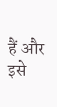हैं और इसे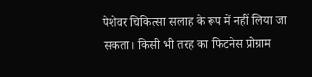पेशेवर चिकित्सा सलाह के रूप में नहीं लिया जा सकता। किसी भी तरह का फिटनेस प्रोग्राम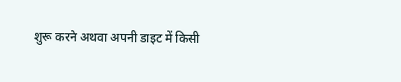शुरू करने अथवा अपनी डाइट में किसी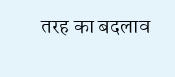तरह का बदलाव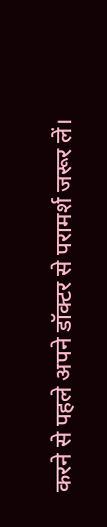करने से पहले अपने डॉक्टर से परामर्श जरूर लें।